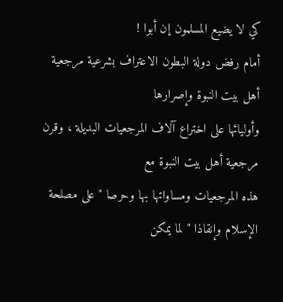كي لا يضيع المسلمون إن أبوا !
أمام رفض دولة البطون الاعتراف بشرعية مرجعية أهل بيت النبوة وإصرارها
وأوليائها على اختراع آلاف المرجعيات البديلة ، وقرن مرجعية أهل بيت النبوة مع
هذه المرجعيات ومساواتها بها وحرصا " على مصلحة الإسلام وإنقاذا " لما يمكن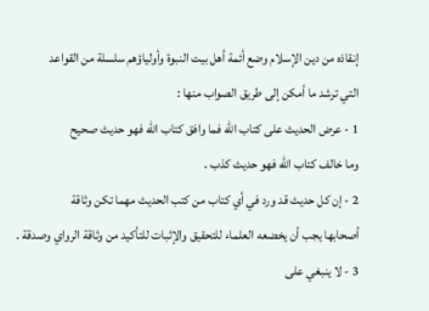إنقاذه من دين الإسلام وضع أئمة أهل بيت النبوة وأولياؤهم سلسلة من القواعد
التي ترشد ما أمكن إلى طريق الصواب منها :
1 - عرض الحديث على كتاب الله فما وافق كتاب الله فهو حديث صحيح
وما خالف كتاب الله فهو حديث كذب .
2 - إن كل حديث قد ورد في أي كتاب من كتب الحديث مهما تكن وثاقة
أصحابها يجب أن يخضعه العلماء للتحقيق والإثبات للتأكيد من وثاقة الرواي وصدقة .
3 - لا ينبغي على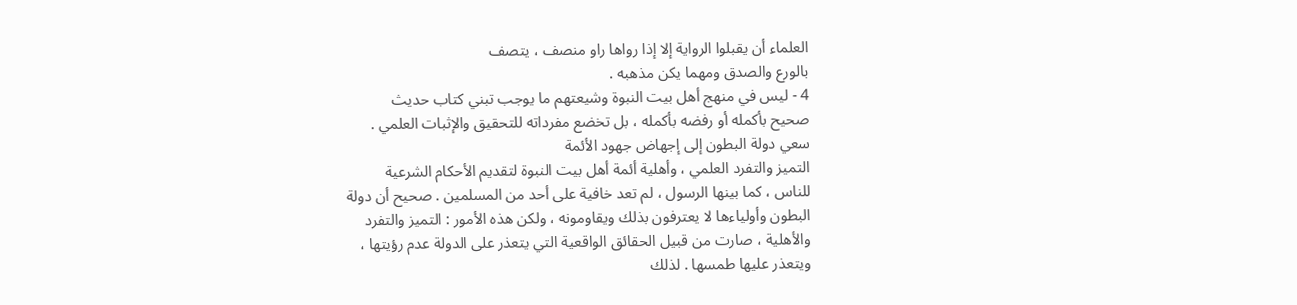العلماء أن يقبلوا الرواية إلا إذا رواها راو منصف ، يتصف
بالورع والصدق ومهما يكن مذهبه .
4 - ليس في منهج أهل بيت النبوة وشيعتهم ما يوجب تبني كتاب حديث
صحيح بأكمله أو رفضه بأكمله ، بل تخضع مفرداته للتحقيق والإثبات العلمي .
سعي دولة البطون إلى إجهاض جهود الأئمة
التميز والتفرد العلمي ، وأهلية أئمة أهل بيت النبوة لتقديم الأحكام الشرعية
للناس ، كما بينها الرسول ، لم تعد خافية على أحد من المسلمين . صحيح أن دولة
البطون وأولياءها لا يعترفون بذلك ويقاومونه ، ولكن هذه الأمور : التميز والتفرد
والأهلية ، صارت من قبيل الحقائق الواقعية التي يتعذر على الدولة عدم رؤيتها ،
ويتعذر عليها طمسها . لذلك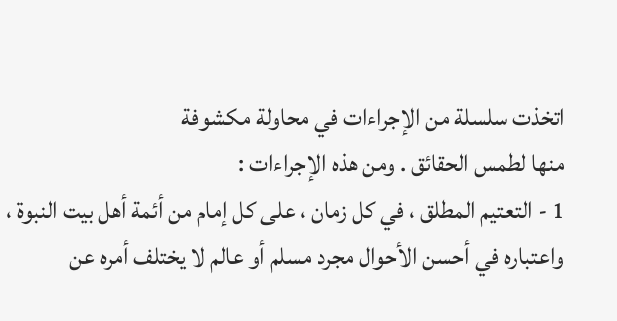اتخذت سلسلة من الإجراءات في محاولة مكشوفة
منها لطمس الحقائق . ومن هذه الإجراءات :
1 - التعتيم المطلق ، في كل زمان ، على كل إمام من أئمة أهل بيت النبوة ،
واعتباره في أحسن الأحوال مجرد مسلم أو عالم لا يختلف أمره عن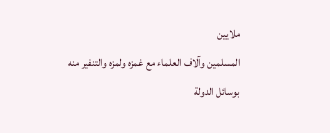ملايين
المسلمين وآلاف العلماء مع غمزه ولمزه والتنفير منه بوسائل الدولة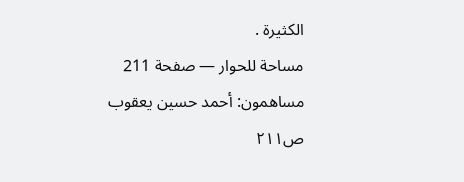الكثيرة .
مساحة للحوار — صفحة 211
مساهمون: أحمد حسين يعقوب
ص٢١١